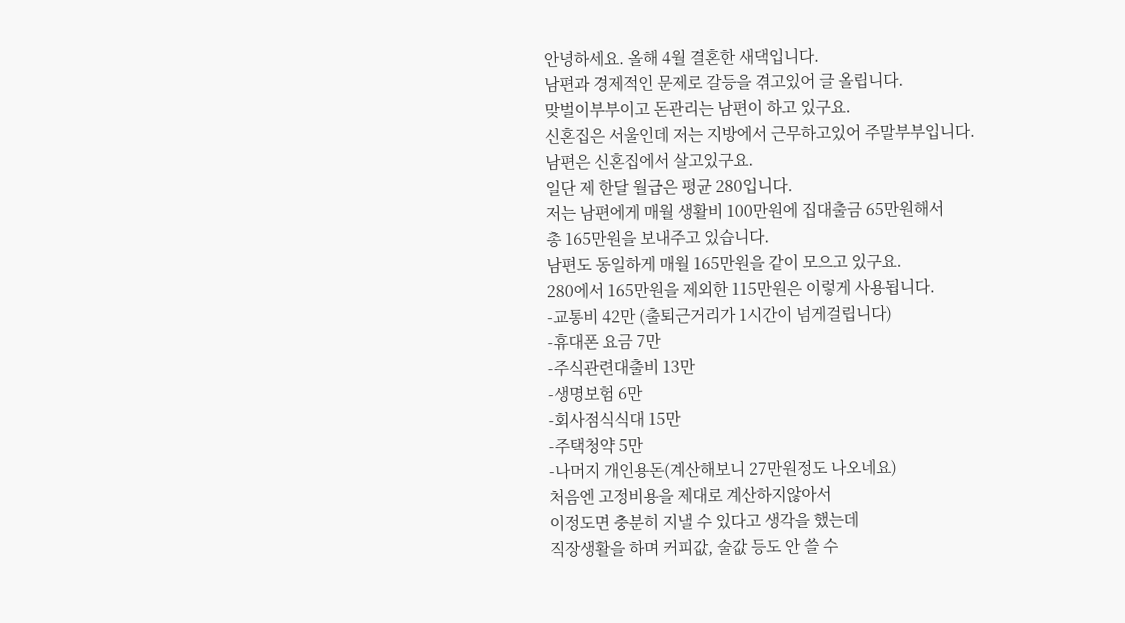안녕하세요. 올해 4월 결혼한 새댁입니다.
남편과 경제적인 문제로 갈등을 겪고있어 글 올립니다.
맞벌이부부이고 돈관리는 남편이 하고 있구요.
신혼집은 서울인데 저는 지방에서 근무하고있어 주말부부입니다.
남편은 신혼집에서 살고있구요.
일단 제 한달 월급은 평균 280입니다.
저는 남편에게 매월 생활비 100만원에 집대출금 65만원해서
총 165만원을 보내주고 있습니다.
남편도 동일하게 매월 165만원을 같이 모으고 있구요.
280에서 165만원을 제외한 115만원은 이렇게 사용됩니다.
-교통비 42만 (출퇴근거리가 1시간이 넘게걸립니다)
-휴대폰 요금 7만
-주식관련대출비 13만
-생명보험 6만
-회사점식식대 15만
-주택청약 5만
-나머지 개인용돈(계산해보니 27만원정도 나오네요)
처음엔 고정비용을 제대로 계산하지않아서
이정도면 충분히 지낼 수 있다고 생각을 했는데
직장생활을 하며 커피값, 술값 등도 안 쓸 수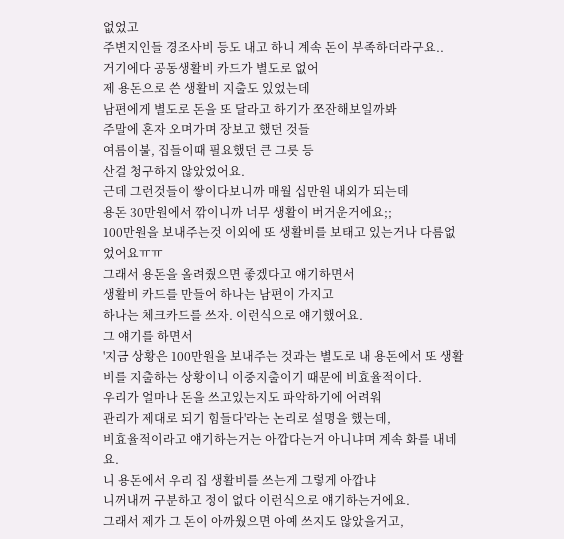없었고
주변지인들 경조사비 등도 내고 하니 계속 돈이 부족하더라구요..
거기에다 공동생활비 카드가 별도로 없어
제 용돈으로 쓴 생활비 지출도 있었는데
남편에게 별도로 돈을 또 달라고 하기가 쪼잔해보일까봐
주말에 혼자 오며가며 장보고 했던 것들
여름이불, 집들이때 필요했던 큰 그릇 등
산걸 청구하지 않았었어요.
근데 그런것들이 쌓이다보니까 매월 십만원 내외가 되는데
용돈 30만원에서 깎이니까 너무 생활이 버거운거에요;;
100만원을 보내주는것 이외에 또 생활비를 보태고 있는거나 다름없었어요ㅠㅠ
그래서 용돈을 올려줬으면 좋겠다고 얘기하면서
생활비 카드를 만들어 하나는 남편이 가지고
하나는 체크카드를 쓰자. 이런식으로 얘기했어요.
그 얘기를 하면서
'지금 상황은 100만원을 보내주는 것과는 별도로 내 용돈에서 또 생활비를 지출하는 상황이니 이중지출이기 때문에 비효율적이다.
우리가 얼마나 돈을 쓰고있는지도 파악하기에 어려워
관리가 제대로 되기 힘들다'라는 논리로 설명을 했는데,
비효율적이라고 얘기하는거는 아깝다는거 아니냐며 계속 화를 내네요.
니 용돈에서 우리 집 생활비를 쓰는게 그렇게 아깝냐
니꺼내꺼 구분하고 정이 없다 이런식으로 얘기하는거에요.
그래서 제가 그 돈이 아까웠으면 아예 쓰지도 않았을거고,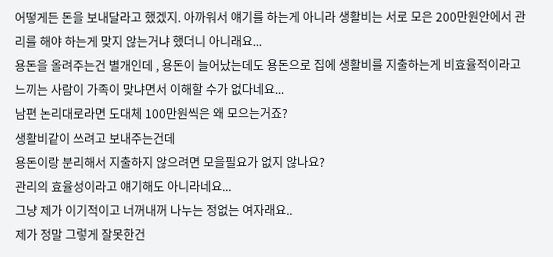어떻게든 돈을 보내달라고 했겠지. 아까워서 얘기를 하는게 아니라 생활비는 서로 모은 200만원안에서 관리를 해야 하는게 맞지 않는거냐 했더니 아니래요...
용돈을 올려주는건 별개인데 , 용돈이 늘어났는데도 용돈으로 집에 생활비를 지출하는게 비효율적이라고 느끼는 사람이 가족이 맞냐면서 이해할 수가 없다네요...
남편 논리대로라면 도대체 100만원씩은 왜 모으는거죠?
생활비같이 쓰려고 보내주는건데
용돈이랑 분리해서 지출하지 않으려면 모을필요가 없지 않나요?
관리의 효율성이라고 얘기해도 아니라네요...
그냥 제가 이기적이고 너꺼내꺼 나누는 정없는 여자래요..
제가 정말 그렇게 잘못한건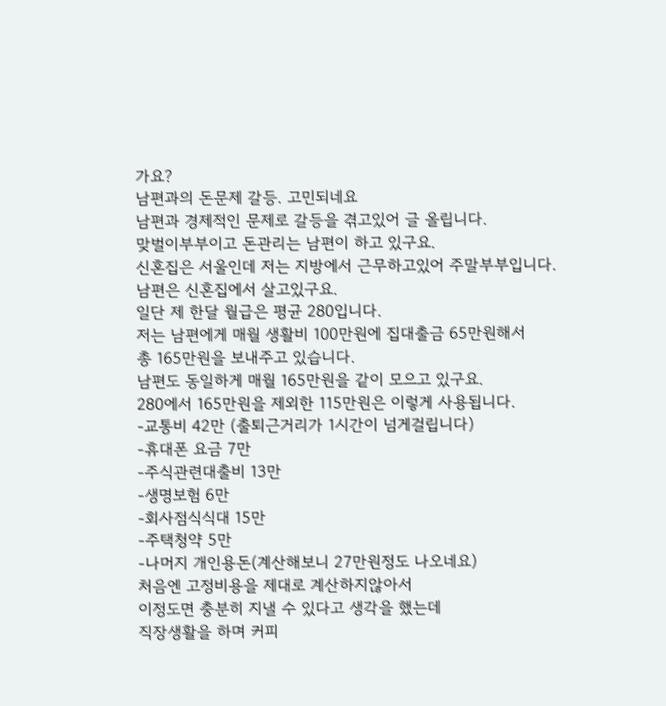가요?
남편과의 돈문제 갈등. 고민되네요
남편과 경제적인 문제로 갈등을 겪고있어 글 올립니다.
맞벌이부부이고 돈관리는 남편이 하고 있구요.
신혼집은 서울인데 저는 지방에서 근무하고있어 주말부부입니다.
남편은 신혼집에서 살고있구요.
일단 제 한달 월급은 평균 280입니다.
저는 남편에게 매월 생활비 100만원에 집대출금 65만원해서
총 165만원을 보내주고 있습니다.
남편도 동일하게 매월 165만원을 같이 모으고 있구요.
280에서 165만원을 제외한 115만원은 이렇게 사용됩니다.
-교통비 42만 (출퇴근거리가 1시간이 넘게걸립니다)
-휴대폰 요금 7만
-주식관련대출비 13만
-생명보험 6만
-회사점식식대 15만
-주택청약 5만
-나머지 개인용돈(계산해보니 27만원정도 나오네요)
처음엔 고정비용을 제대로 계산하지않아서
이정도면 충분히 지낼 수 있다고 생각을 했는데
직장생활을 하며 커피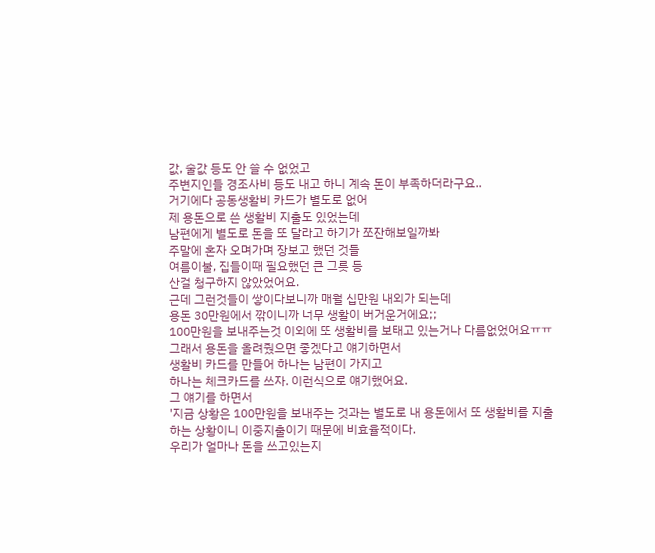값, 술값 등도 안 쓸 수 없었고
주변지인들 경조사비 등도 내고 하니 계속 돈이 부족하더라구요..
거기에다 공동생활비 카드가 별도로 없어
제 용돈으로 쓴 생활비 지출도 있었는데
남편에게 별도로 돈을 또 달라고 하기가 쪼잔해보일까봐
주말에 혼자 오며가며 장보고 했던 것들
여름이불, 집들이때 필요했던 큰 그릇 등
산걸 청구하지 않았었어요.
근데 그런것들이 쌓이다보니까 매월 십만원 내외가 되는데
용돈 30만원에서 깎이니까 너무 생활이 버거운거에요;;
100만원을 보내주는것 이외에 또 생활비를 보태고 있는거나 다름없었어요ㅠㅠ
그래서 용돈을 올려줬으면 좋겠다고 얘기하면서
생활비 카드를 만들어 하나는 남편이 가지고
하나는 체크카드를 쓰자. 이런식으로 얘기했어요.
그 얘기를 하면서
'지금 상황은 100만원을 보내주는 것과는 별도로 내 용돈에서 또 생활비를 지출하는 상황이니 이중지출이기 때문에 비효율적이다.
우리가 얼마나 돈을 쓰고있는지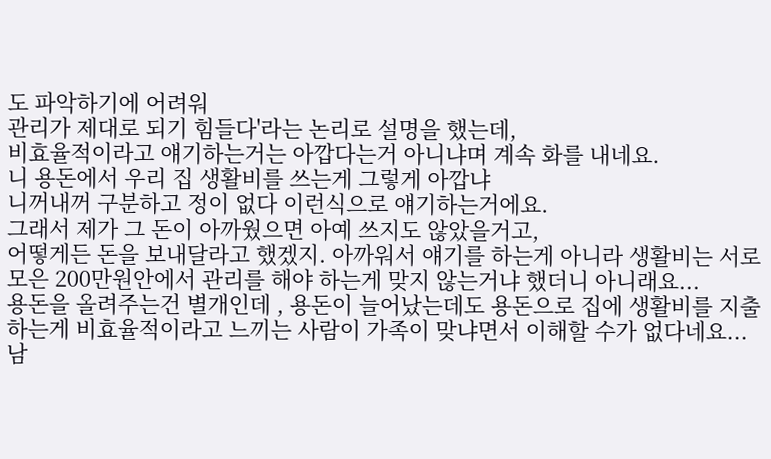도 파악하기에 어려워
관리가 제대로 되기 힘들다'라는 논리로 설명을 했는데,
비효율적이라고 얘기하는거는 아깝다는거 아니냐며 계속 화를 내네요.
니 용돈에서 우리 집 생활비를 쓰는게 그렇게 아깝냐
니꺼내꺼 구분하고 정이 없다 이런식으로 얘기하는거에요.
그래서 제가 그 돈이 아까웠으면 아예 쓰지도 않았을거고,
어떻게든 돈을 보내달라고 했겠지. 아까워서 얘기를 하는게 아니라 생활비는 서로 모은 200만원안에서 관리를 해야 하는게 맞지 않는거냐 했더니 아니래요...
용돈을 올려주는건 별개인데 , 용돈이 늘어났는데도 용돈으로 집에 생활비를 지출하는게 비효율적이라고 느끼는 사람이 가족이 맞냐면서 이해할 수가 없다네요...
남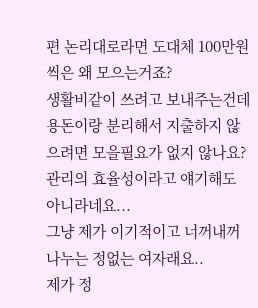편 논리대로라면 도대체 100만원씩은 왜 모으는거죠?
생활비같이 쓰려고 보내주는건데
용돈이랑 분리해서 지출하지 않으려면 모을필요가 없지 않나요?
관리의 효율성이라고 얘기해도 아니라네요...
그냥 제가 이기적이고 너꺼내꺼 나누는 정없는 여자래요..
제가 정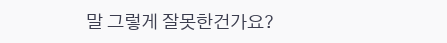말 그렇게 잘못한건가요?